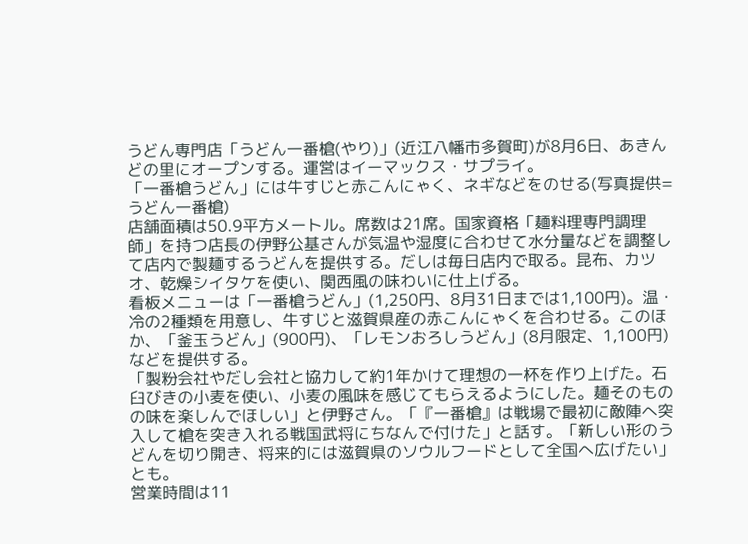うどん専門店「うどん一番槍(やり)」(近江八幡市多賀町)が8月6日、あきんどの里にオープンする。運営はイーマックス・サプライ。
「一番槍うどん」には牛すじと赤こんにゃく、ネギなどをのせる(写真提供=うどん一番槍)
店舗面積は50.9平方メートル。席数は21席。国家資格「麺料理専門調理師」を持つ店長の伊野公基さんが気温や湿度に合わせて水分量などを調整して店内で製麺するうどんを提供する。だしは毎日店内で取る。昆布、カツオ、乾燥シイタケを使い、関西風の味わいに仕上げる。
看板メニューは「一番槍うどん」(1,250円、8月31日までは1,100円)。温・冷の2種類を用意し、牛すじと滋賀県産の赤こんにゃくを合わせる。このほか、「釜玉うどん」(900円)、「レモンおろしうどん」(8月限定、1,100円)などを提供する。
「製粉会社やだし会社と協力して約1年かけて理想の一杯を作り上げた。石臼びきの小麦を使い、小麦の風味を感じてもらえるようにした。麺そのものの味を楽しんでほしい」と伊野さん。「『一番槍』は戦場で最初に敵陣へ突入して槍を突き入れる戦国武将にちなんで付けた」と話す。「新しい形のうどんを切り開き、将来的には滋賀県のソウルフードとして全国へ広げたい」とも。
営業時間は11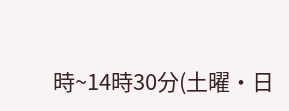時~14時30分(土曜・日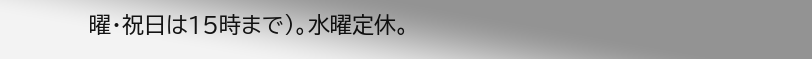曜・祝日は15時まで)。水曜定休。